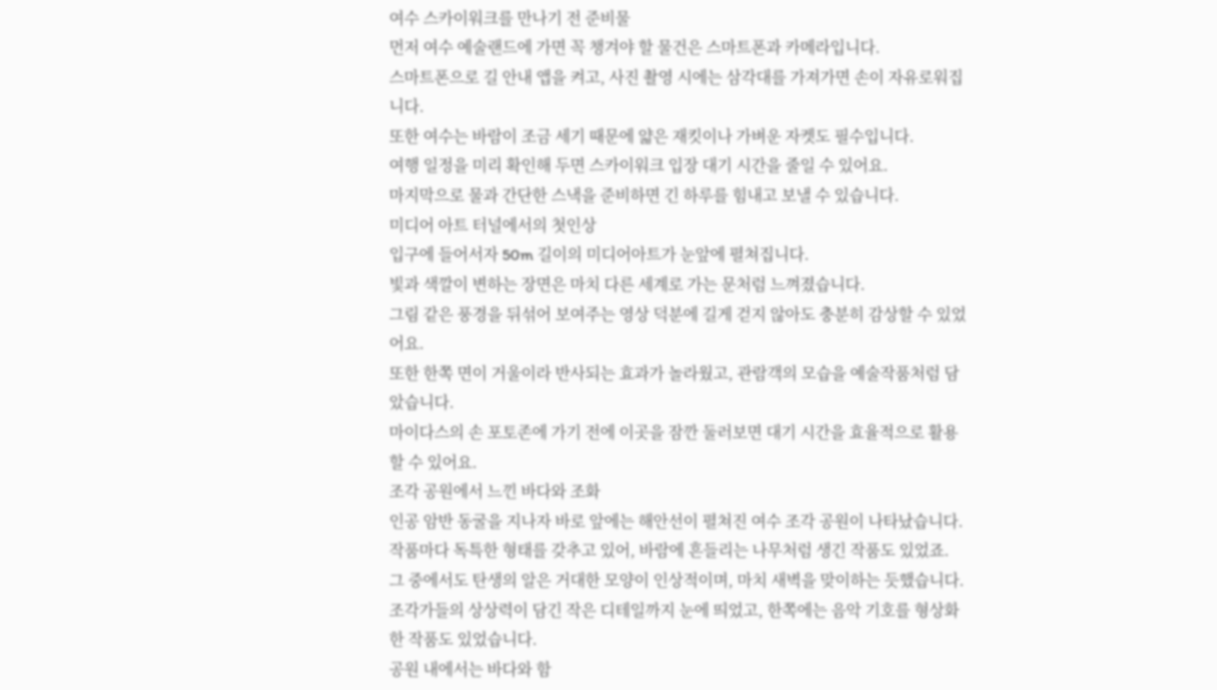여수 스카이워크를 만나기 전 준비물
먼저 여수 예술랜드에 가면 꼭 챙겨야 할 물건은 스마트폰과 카메라입니다.
스마트폰으로 길 안내 앱을 켜고, 사진 촬영 시에는 삼각대를 가져가면 손이 자유로워집니다.
또한 여수는 바람이 조금 세기 때문에 얇은 재킷이나 가벼운 자켓도 필수입니다.
여행 일정을 미리 확인해 두면 스카이워크 입장 대기 시간을 줄일 수 있어요.
마지막으로 물과 간단한 스낵을 준비하면 긴 하루를 힘내고 보낼 수 있습니다.
미디어 아트 터널에서의 첫인상
입구에 들어서자 50m 길이의 미디어아트가 눈앞에 펼쳐집니다.
빛과 색깔이 변하는 장면은 마치 다른 세계로 가는 문처럼 느껴졌습니다.
그림 같은 풍경을 뒤섞어 보여주는 영상 덕분에 길게 걷지 않아도 충분히 감상할 수 있었어요.
또한 한쪽 면이 거울이라 반사되는 효과가 놀라웠고, 관람객의 모습을 예술작품처럼 담았습니다.
마이다스의 손 포토존에 가기 전에 이곳을 잠깐 둘러보면 대기 시간을 효율적으로 활용할 수 있어요.
조각 공원에서 느낀 바다와 조화
인공 암반 동굴을 지나자 바로 앞에는 해안선이 펼쳐진 여수 조각 공원이 나타났습니다.
작품마다 독특한 형태를 갖추고 있어, 바람에 흔들리는 나무처럼 생긴 작품도 있었죠.
그 중에서도 탄생의 알은 거대한 모양이 인상적이며, 마치 새벽을 맞이하는 듯했습니다.
조각가들의 상상력이 담긴 작은 디테일까지 눈에 띄었고, 한쪽에는 음악 기호를 형상화한 작품도 있었습니다.
공원 내에서는 바다와 함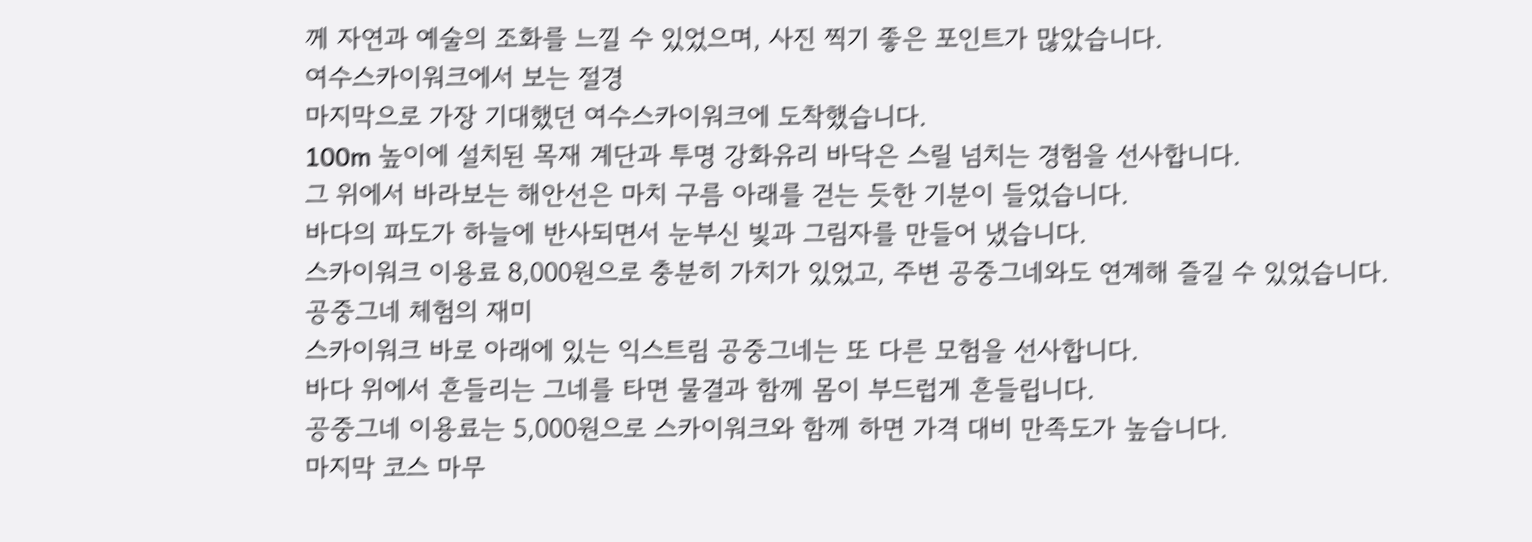께 자연과 예술의 조화를 느낄 수 있었으며, 사진 찍기 좋은 포인트가 많았습니다.
여수스카이워크에서 보는 절경
마지막으로 가장 기대했던 여수스카이워크에 도착했습니다.
100m 높이에 설치된 목재 계단과 투명 강화유리 바닥은 스릴 넘치는 경험을 선사합니다.
그 위에서 바라보는 해안선은 마치 구름 아래를 걷는 듯한 기분이 들었습니다.
바다의 파도가 하늘에 반사되면서 눈부신 빛과 그림자를 만들어 냈습니다.
스카이워크 이용료 8,000원으로 충분히 가치가 있었고, 주변 공중그네와도 연계해 즐길 수 있었습니다.
공중그네 체험의 재미
스카이워크 바로 아래에 있는 익스트림 공중그네는 또 다른 모험을 선사합니다.
바다 위에서 흔들리는 그네를 타면 물결과 함께 몸이 부드럽게 흔들립니다.
공중그네 이용료는 5,000원으로 스카이워크와 함께 하면 가격 대비 만족도가 높습니다.
마지막 코스 마무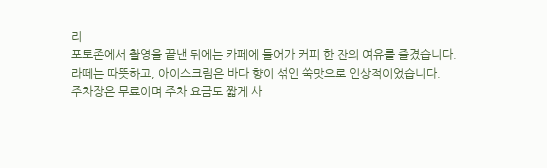리
포토존에서 촬영을 끝낸 뒤에는 카페에 들어가 커피 한 잔의 여유를 즐겼습니다.
라떼는 따뜻하고, 아이스크림은 바다 향이 섞인 쑥맛으로 인상적이었습니다.
주차장은 무료이며 주차 요금도 짧게 사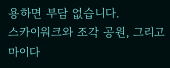용하면 부담 없습니다.
스카이워크와 조각 공원, 그리고 마이다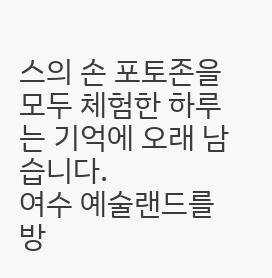스의 손 포토존을 모두 체험한 하루는 기억에 오래 남습니다.
여수 예술랜드를 방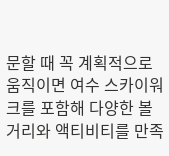문할 때 꼭 계획적으로 움직이면 여수 스카이워크를 포함해 다양한 볼거리와 액티비티를 만족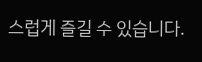스럽게 즐길 수 있습니다.